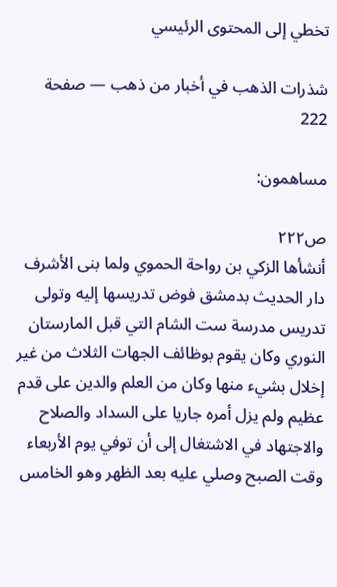تخطي إلى المحتوى الرئيسي

شذرات الذهب في أخبار من ذهب — صفحة 222

مساهمون:

ص٢٢٢
أنشأها الزكي بن رواحة الحموي ولما بنى الأشرف دار الحديث بدمشق فوض تدريسها إليه وتولى تدريس مدرسة ست الشام التي قبل المارستان النوري وكان يقوم بوظائف الجهات الثلاث من غير إخلال بشيء منها وكان من العلم والدين على قدم عظيم ولم يزل أمره جاريا على السداد والصلاح والاجتهاد في الاشتغال إلى أن توفي يوم الأربعاء وقت الصبح وصلي عليه بعد الظهر وهو الخامس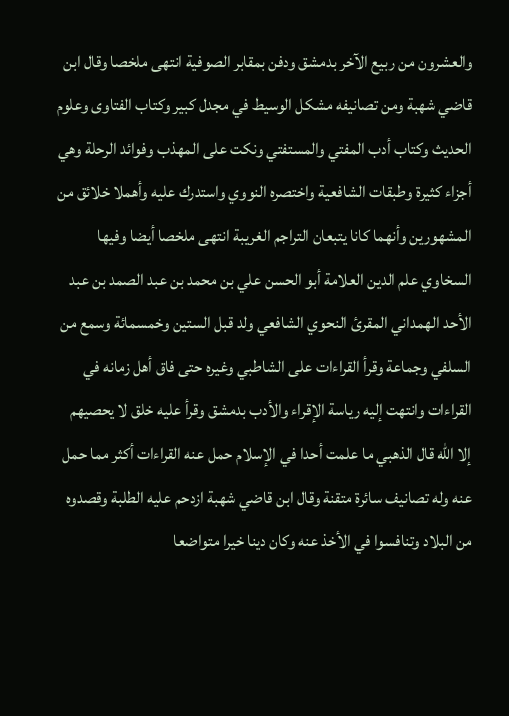والعشرون من ربيع الآخر بدمشق ودفن بمقابر الصوفية انتهى ملخصا وقال ابن قاضي شهبة ومن تصانيفه مشكل الوسيط في مجدل كبير وكتاب الفتاوى وعلوم الحديث وكتاب أدب المفتي والمستفتي ونكت على المهذب وفوائد الرحلة وهي أجزاء كثيرة وطبقات الشافعية واختصره النووي واستدرك عليه وأهملا خلائق من المشهورين وأنهما كانا يتبعان التراجم الغريبة انتهى ملخصا أيضا وفيها السخاوي علم الدين العلامة أبو الحسن علي بن محمد بن عبد الصمد بن عبد الأحد الهمداني المقرئ النحوي الشافعي ولد قبل الستين وخمسمائة وسمع من السلفي وجماعة وقرأ القراءات على الشاطبي وغيره حتى فاق أهل زمانه في القراءات وانتهت إليه رياسة الإقراء والأدب بدمشق وقرأ عليه خلق لا يحصيهم إلا الله قال الذهبي ما علمت أحدا في الإسلام حمل عنه القراءات أكثر مما حمل عنه وله تصانيف سائرة متقنة وقال ابن قاضي شهبة ازدحم عليه الطلبة وقصدوه من البلاد وتنافسوا في الأخذ عنه وكان دينا خيرا متواضعا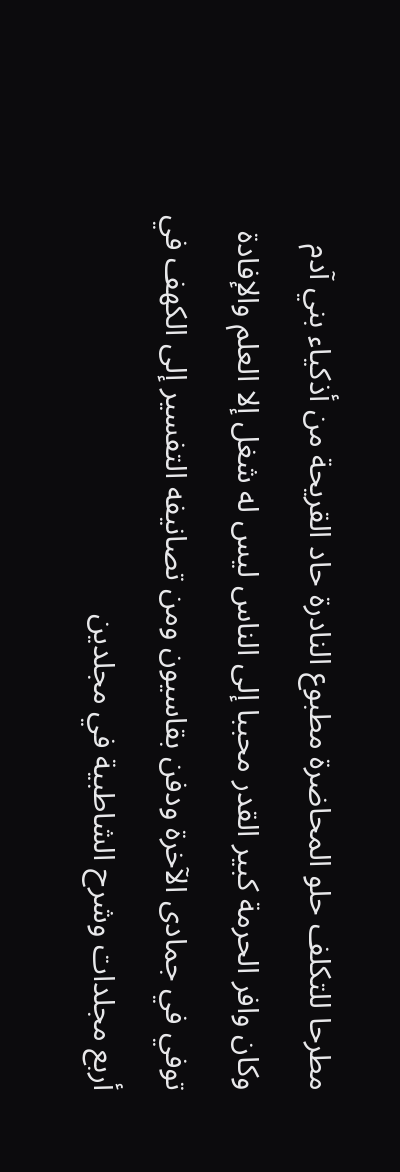مطرحا للتكلف حلو المحاضرة مطبوع النادرة حاد القريحة من أذكياء بني آدم وكان وافر الحرمة كبير القدر محببا إلى الناس ليس له شغل إلا العلم والإفادة توفي في جمادى الآخرة ودفن بقاسيون ومن تصانيفه التفسير إلى الكهف في أربع مجلدات وشرح الشاطبية في مجلدين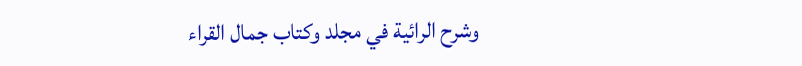وشرح الرائية في مجلد وكتاب جمال القراء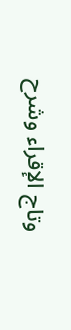وتاج الإقراء وشرح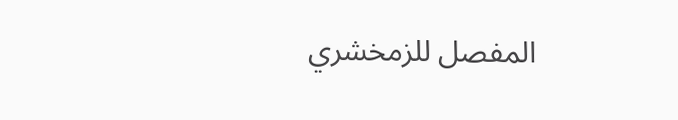المفصل للزمخشري